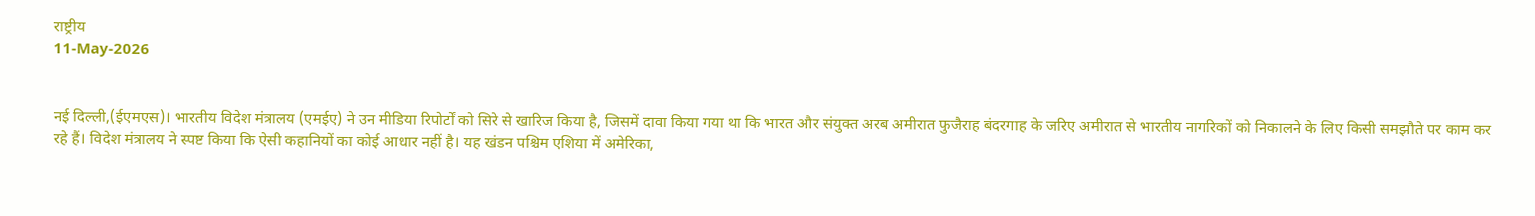राष्ट्रीय
11-May-2026


नई दिल्ली,(ईएमएस)। भारतीय विदेश मंत्रालय (एमईए) ने उन मीडिया रिपोर्टों को सिरे से खारिज किया है, जिसमें दावा किया गया था कि भारत और संयुक्त अरब अमीरात फुजैराह बंदरगाह के जरिए अमीरात से भारतीय नागरिकों को निकालने के लिए किसी समझौते पर काम कर रहे हैं। विदेश मंत्रालय ने स्पष्ट किया कि ऐसी कहानियों का कोई आधार नहीं है। यह खंडन पश्चिम एशिया में अमेरिका,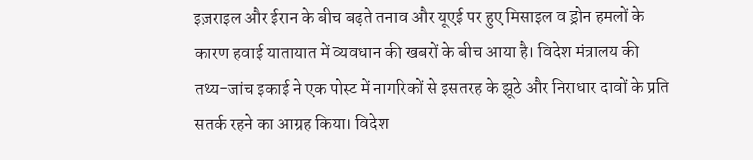इज़राइल और ईरान के बीच बढ़ते तनाव और यूएई पर हुए मिसाइल व ड्रोन हमलों के कारण हवाई यातायात में व्यवधान की खबरों के बीच आया है। विदेश मंत्रालय की तथ्य-जांच इकाई ने एक पोस्ट में नागरिकों से इसतरह के झूठे और निराधार दावों के प्रति सतर्क रहने का आग्रह किया। विदेश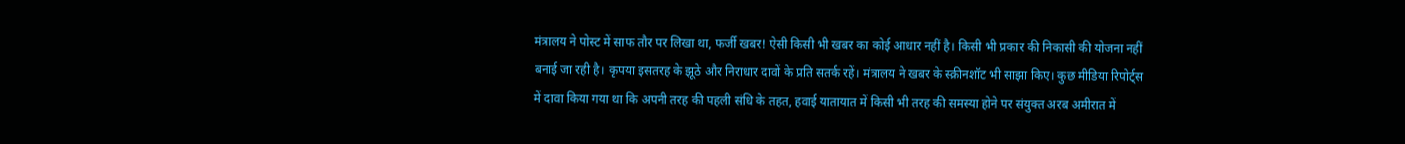मंत्रालय ने पोस्ट में साफ तौर पर लिखा था, फर्जी खबर! ऐसी किसी भी खबर का कोई आधार नहीं है। किसी भी प्रकार की निकासी की योजना नहीं बनाई जा रही है। कृपया इसतरह के झूठे और निराधार दावों के प्रति सतर्क रहें। मंत्रालय ने खबर के स्क्रीनशॉट भी साझा किए। कुछ मीडिया रिपोर्ट्स में दावा किया गया था कि अपनी तरह की पहली संधि के तहत, हवाई यातायात में किसी भी तरह की समस्या होने पर संयुक्त अरब अमीरात में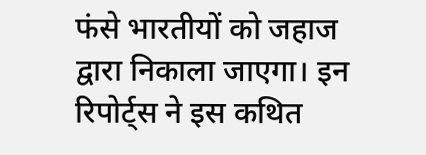फंसे भारतीयों को जहाज द्वारा निकाला जाएगा। इन रिपोर्ट्स ने इस कथित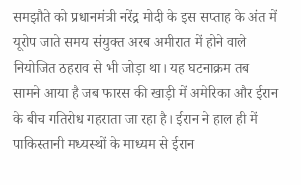समझौते को प्रधानमंत्री नरेंद्र मोदी के इस सप्ताह के अंत में यूरोप जाते समय संयुक्त अरब अमीरात में होने वाले नियोजित ठहराव से भी जोड़ा था। यह घटनाक्रम तब सामने आया है जब फारस की खाड़ी में अमेरिका और ईरान के बीच गतिरोध गहराता जा रहा है। ईरान ने हाल ही में पाकिस्तानी मध्यस्थों के माध्यम से ईरान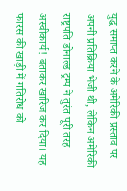युद्ध समाप्त करने के अमेरिकी प्रस्ताव पर अपनी प्रतिक्रिया भेजी थी, लेकिन अमेरिकी राष्ट्रपति डोनाल्ड ट्रम्प ने तुरंत पूरी तरह अस्वीकार्य! बताकर खारिज कर दिया। यह फारस की खाड़ी में गतिरोध को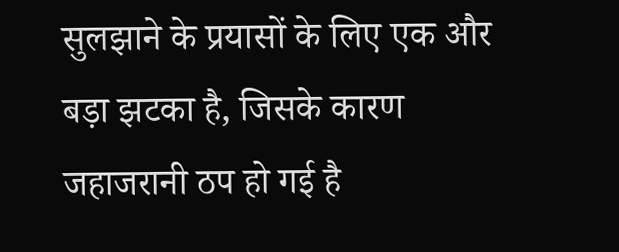सुलझाने के प्रयासों के लिए एक और बड़ा झटका है, जिसके कारण जहाजरानी ठप हो गई है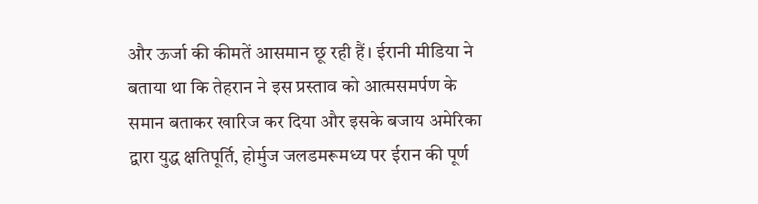और ऊर्जा की कीमतें आसमान छू रही हैं। ईरानी मीडिया ने बताया था कि तेहरान ने इस प्रस्ताव को आत्मसमर्पण के समान बताकर खारिज कर दिया और इसके बजाय अमेरिका द्वारा युद्ध क्षतिपूर्ति, होर्मुज जलडमरूमध्य पर ईरान की पूर्ण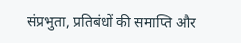संप्रभुता, प्रतिबंधों की समाप्ति और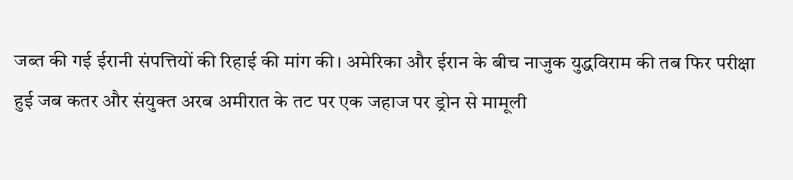जब्त की गई ईरानी संपत्तियों की रिहाई की मांग की। अमेरिका और ईरान के बीच नाजुक युद्धविराम की तब फिर परीक्षा हुई जब कतर और संयुक्त अरब अमीरात के तट पर एक जहाज पर ड्रोन से मामूली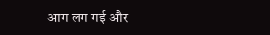आग लग गई और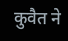कुवैत ने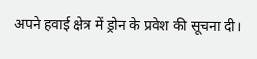अपने हवाई क्षेत्र में ड्रोन के प्रवेश की सूचना दी।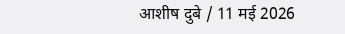आशीष दुबे / 11 मई 2026